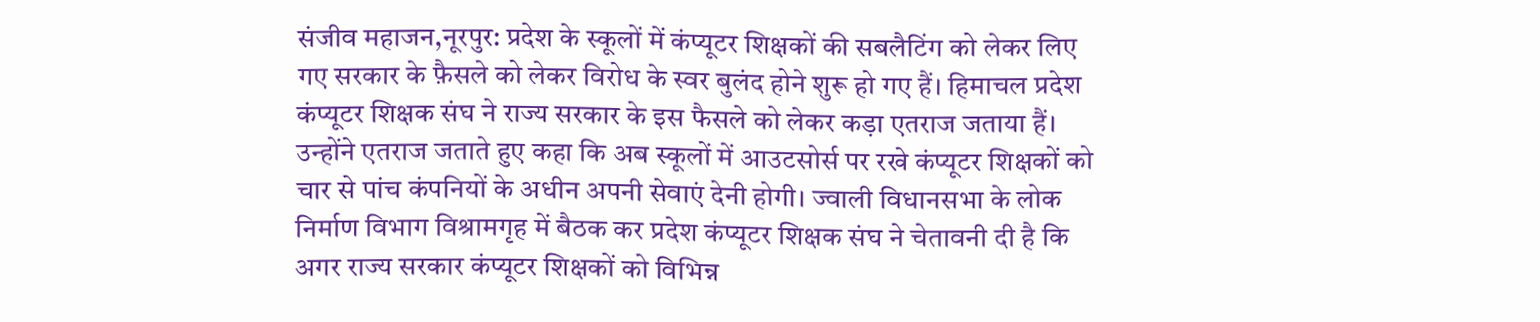संजीव महाजन,नूरपुर: प्रदेश के स्कूलों में कंप्यूटर शिक्षकों की सबलैटिंग को लेकर लिए गए सरकार के फ़ैसले को लेकर विरोध के स्वर बुलंद होने शुरू हो गए हैं। हिमाचल प्रदेश कंप्यूटर शिक्षक संघ ने राज्य सरकार के इस फैसले को लेकर कड़ा एतराज जताया हैं। उन्होंने एतराज जताते हुए कहा कि अब स्कूलों में आउटसोर्स पर रखे कंप्यूटर शिक्षकों को चार से पांच कंपनियों के अधीन अपनी सेवाएं देनी होगी। ज्वाली विधानसभा के लोक निर्माण विभाग विश्रामगृह में बैठक कर प्रदेश कंप्यूटर शिक्षक संघ ने चेतावनी दी है कि अगर राज्य सरकार कंप्यूटर शिक्षकों को विभिन्न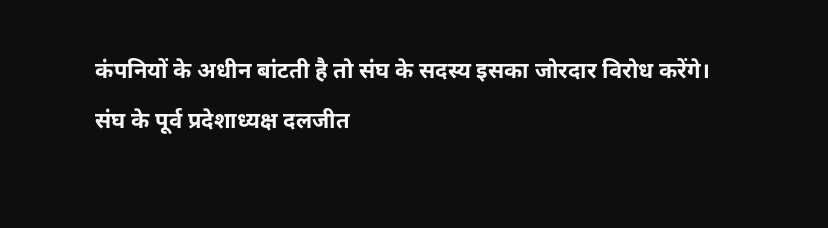कंपनियों के अधीन बांटती है तो संघ के सदस्य इसका जोरदार विरोध करेंगे।
संघ के पूर्व प्रदेशाध्यक्ष दलजीत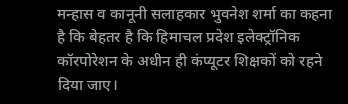मन्हास व कानूनी सलाहकार भुवनेश शर्मा का कहना है कि बेहतर है कि हिमाचल प्रदेश इलेक्ट्रॉनिक कॉरपोरेशन के अधीन ही कंप्यूटर शिक्षकों को रहने दिया जाए।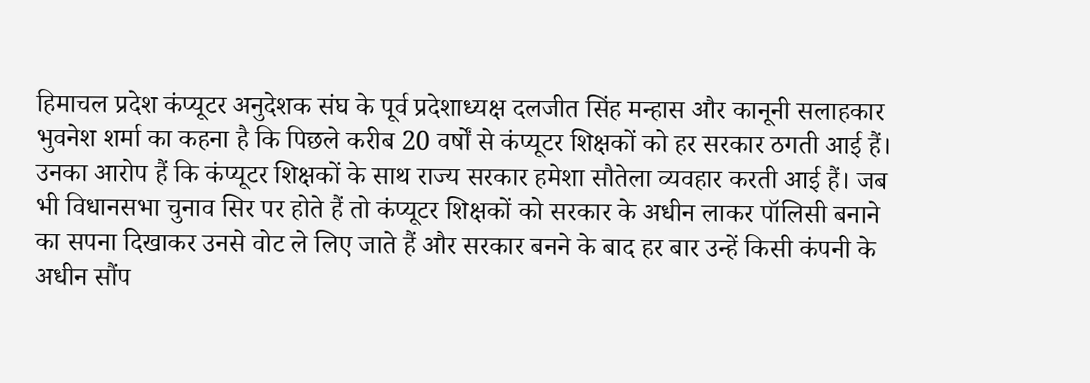हिमाचल प्रदेश कंप्यूटर अनुदेशक संघ के पूर्व प्रदेशाध्यक्ष दलजीत सिंह मन्हास और कानूनी सलाहकार भुवनेश शर्मा का कहना है कि पिछले करीब 20 वर्षों से कंप्यूटर शिक्षकों को हर सरकार ठगती आई हैं।
उनका आरोप हैं कि कंप्यूटर शिक्षकों के साथ राज्य सरकार हमेशा सौतेला व्यवहार करती आई हैं। जब भी विधानसभा चुनाव सिर पर होते हैं तो कंप्यूटर शिक्षकों को सरकार के अधीन लाकर पॉलिसी बनाने का सपना दिखाकर उनसे वोट ले लिए जाते हैं और सरकार बनने के बाद हर बार उन्हें किसी कंपनी के अधीन सौंप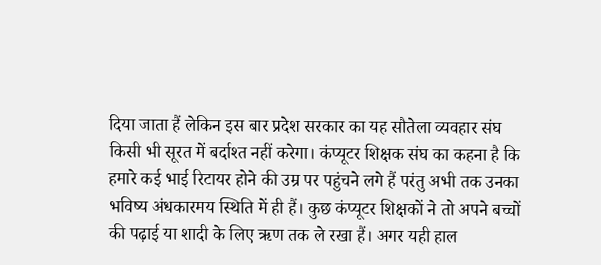दिया जाता हैं लेकिन इस बार प्रदेश सरकार का यह सौतेला व्यवहार संघ किसी भी सूरत में बर्दाश्त नहीं करेगा। कंप्यूटर शिक्षक संघ का कहना है कि हमारे कई भाई रिटायर होने की उम्र पर पहुंचने लगे हैं परंतु अभी तक उनका भविष्य अंधकारमय स्थिति में ही हैं। कुछ कंप्यूटर शिक्षकों ने तो अपने बच्चों की पढ़ाई या शादी के लिए ऋण तक ले रखा हैं। अगर यही हाल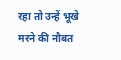रहा तो उन्हें भूखे मरने की नौबत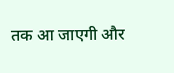तक आ जाएगी और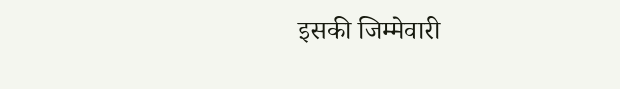इसकी जिम्मेवारी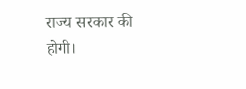राज्य सरकार की होगी।